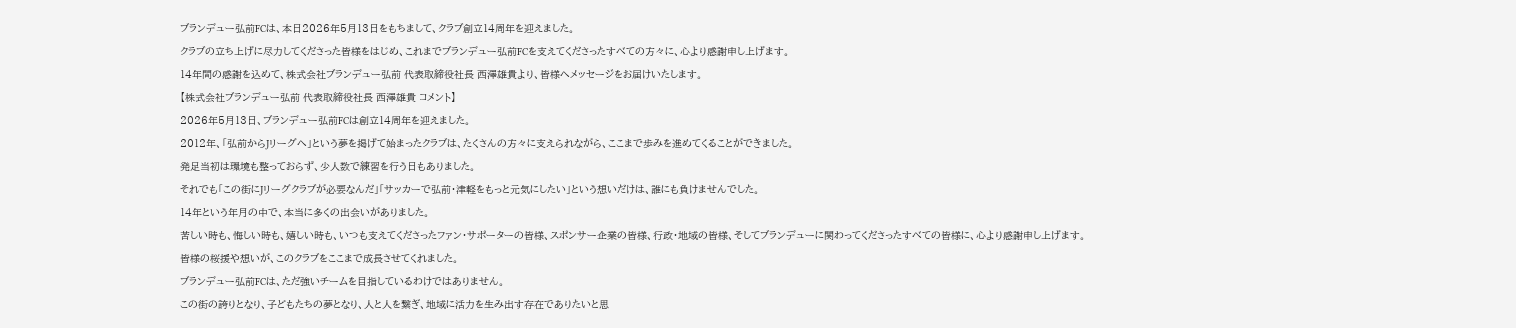ブランデュー弘前FCは、本日2026年5月13日をもちまして、クラブ創立14周年を迎えました。
クラブの立ち上げに尽力してくださった皆様をはじめ、これまでブランデュー弘前FCを支えてくださったすべての方々に、心より感謝申し上げます。
14年間の感謝を込めて、株式会社ブランデュー弘前 代表取締役社長 西澤雄貴より、皆様へメッセージをお届けいたします。
【株式会社ブランデュー弘前 代表取締役社長 西澤雄貴 コメント】
2026年5月13日、ブランデュー弘前FCは創立14周年を迎えました。
2012年、「弘前からJリーグへ」という夢を掲げて始まったクラブは、たくさんの方々に支えられながら、ここまで歩みを進めてくることができました。
発足当初は環境も整っておらず、少人数で練習を行う日もありました。
それでも「この街にJリーグクラブが必要なんだ」「サッカーで弘前・津軽をもっと元気にしたい」という想いだけは、誰にも負けませんでした。
14年という年月の中で、本当に多くの出会いがありました。
苦しい時も、悔しい時も、嬉しい時も、いつも支えてくださったファン・サポーターの皆様、スポンサー企業の皆様、行政・地域の皆様、そしてブランデューに関わってくださったすべての皆様に、心より感謝申し上げます。
皆様の桜援や想いが、このクラブをここまで成長させてくれました。
ブランデュー弘前FCは、ただ強いチームを目指しているわけではありません。
この街の誇りとなり、子どもたちの夢となり、人と人を繋ぎ、地域に活力を生み出す存在でありたいと思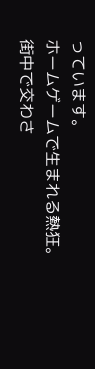っています。
ホームゲームで生まれる熱狂。
街中で交わさ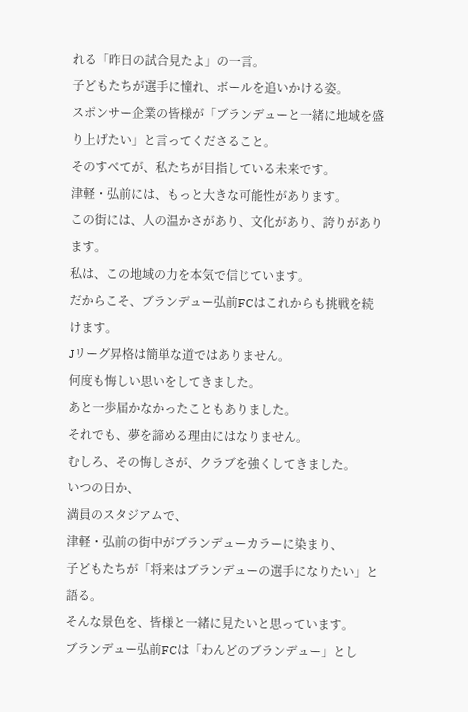れる「昨日の試合見たよ」の一言。
子どもたちが選手に憧れ、ボールを追いかける姿。
スポンサー企業の皆様が「ブランデューと一緒に地域を盛り上げたい」と言ってくださること。
そのすべてが、私たちが目指している未来です。
津軽・弘前には、もっと大きな可能性があります。
この街には、人の温かさがあり、文化があり、誇りがあります。
私は、この地域の力を本気で信じています。
だからこそ、ブランデュー弘前FCはこれからも挑戦を続けます。
Jリーグ昇格は簡単な道ではありません。
何度も悔しい思いをしてきました。
あと一歩届かなかったこともありました。
それでも、夢を諦める理由にはなりません。
むしろ、その悔しさが、クラブを強くしてきました。
いつの日か、
満員のスタジアムで、
津軽・弘前の街中がブランデューカラーに染まり、
子どもたちが「将来はブランデューの選手になりたい」と語る。
そんな景色を、皆様と一緒に見たいと思っています。
ブランデュー弘前FCは「わんどのブランデュー」とし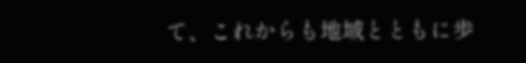て、これからも地域とともに歩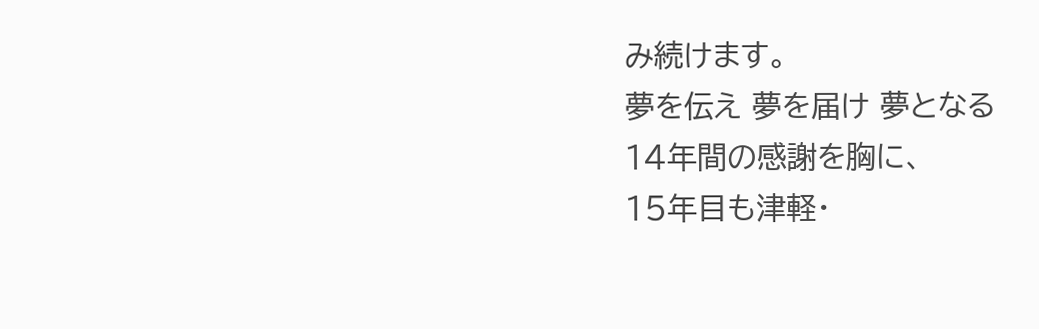み続けます。
夢を伝え 夢を届け 夢となる
14年間の感謝を胸に、
15年目も津軽・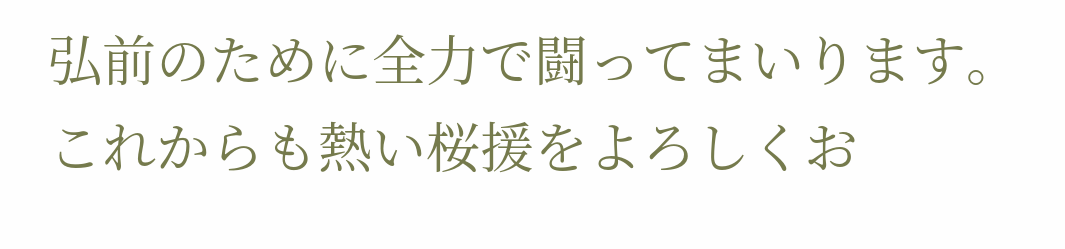弘前のために全力で闘ってまいります。
これからも熱い桜援をよろしくお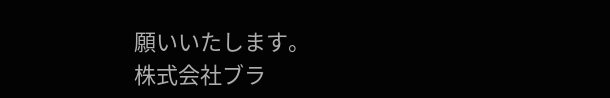願いいたします。
株式会社ブラ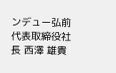ンデュー弘前
代表取締役社長 西澤 雄貴